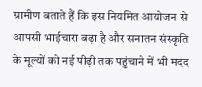ग्रामीण बताते हैं कि इस नियमित आयोजन से आपसी भाईचारा बढ़ा है और सनातन संस्कृति के मूल्यों को नई पीढ़ी तक पहुंचाने में भी मदद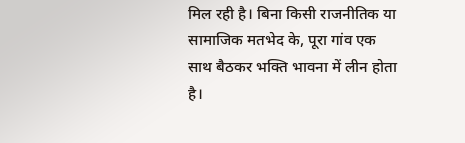मिल रही है। बिना किसी राजनीतिक या सामाजिक मतभेद के, पूरा गांव एक साथ बैठकर भक्ति भावना में लीन होता है।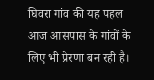घिवरा गांव की यह पहल आज आसपास के गांवों के लिए भी प्रेरणा बन रही है।